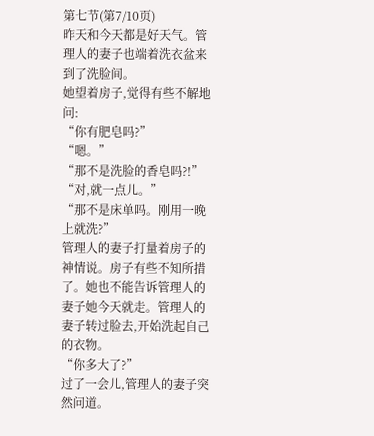第七节(第7/10页)
昨天和今天都是好天气。管理人的妻子也端着洗衣盆来到了洗脸间。
她望着房子,觉得有些不解地问:
“你有肥皂吗?”
“嗯。”
“那不是洗脸的香皂吗?!”
“对,就一点儿。”
“那不是床单吗。刚用一晚上就洗?”
管理人的妻子打量着房子的神情说。房子有些不知所措了。她也不能告诉管理人的妻子她今天就走。管理人的妻子转过脸去,开始洗起自己的衣物。
“你多大了?”
过了一会儿,管理人的妻子突然问道。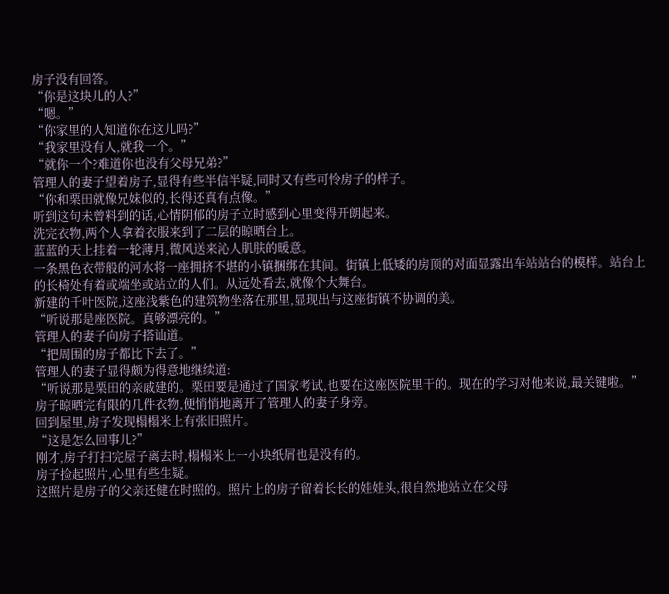房子没有回答。
“你是这块儿的人?”
“嗯。”
“你家里的人知道你在这儿吗?”
“我家里没有人,就我一个。”
“就你一个?难道你也没有父母兄弟?”
管理人的妻子望着房子,显得有些半信半疑,同时又有些可怜房子的样子。
“你和栗田就像兄妹似的,长得还真有点像。”
听到这句未曾料到的话,心情阴郁的房子立时感到心里变得开朗起来。
洗完衣物,两个人拿着衣服来到了二层的晾晒台上。
蓝蓝的天上挂着一轮薄月,微风送来沁人肌肤的暖意。
一条黑色衣带般的河水将一座拥挤不堪的小镇捆绑在其间。街镇上低矮的房顶的对面显露出车站站台的模样。站台上的长椅处有着或端坐或站立的人们。从远处看去,就像个大舞台。
新建的千叶医院,这座浅紫色的建筑物坐落在那里,显现出与这座街镇不协调的美。
“听说那是座医院。真够漂亮的。”
管理人的妻子向房子搭讪道。
“把周围的房子都比下去了。”
管理人的妻子显得颇为得意地继续道:
“听说那是栗田的亲戚建的。栗田要是通过了国家考试,也要在这座医院里干的。现在的学习对他来说,最关键啦。”
房子晾晒完有限的几件衣物,便悄悄地离开了管理人的妻子身旁。
回到屋里,房子发现榻榻米上有张旧照片。
“这是怎么回事儿?”
刚才,房子打扫完屋子离去时,榻榻米上一小块纸屑也是没有的。
房子捡起照片,心里有些生疑。
这照片是房子的父亲还健在时照的。照片上的房子留着长长的娃娃头,很自然地站立在父母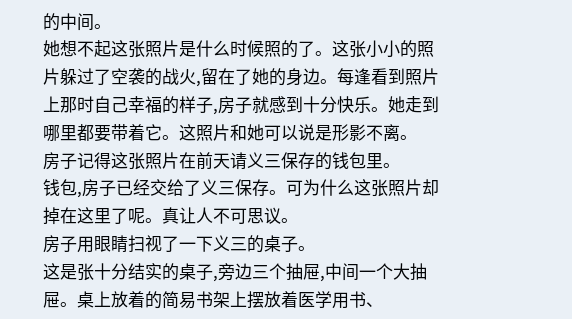的中间。
她想不起这张照片是什么时候照的了。这张小小的照片躲过了空袭的战火,留在了她的身边。每逢看到照片上那时自己幸福的样子,房子就感到十分快乐。她走到哪里都要带着它。这照片和她可以说是形影不离。
房子记得这张照片在前天请义三保存的钱包里。
钱包,房子已经交给了义三保存。可为什么这张照片却掉在这里了呢。真让人不可思议。
房子用眼睛扫视了一下义三的桌子。
这是张十分结实的桌子,旁边三个抽屉,中间一个大抽屉。桌上放着的简易书架上摆放着医学用书、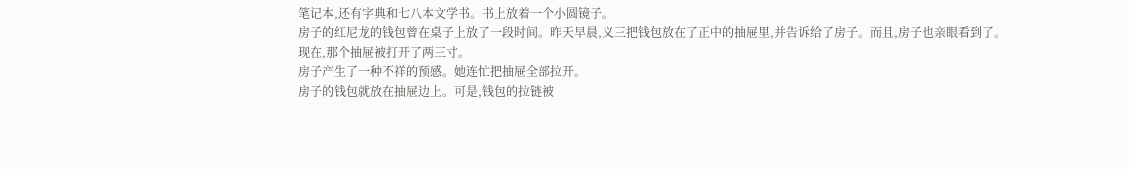笔记本,还有字典和七八本文学书。书上放着一个小圆镜子。
房子的红尼龙的钱包曾在桌子上放了一段时间。昨天早晨,义三把钱包放在了正中的抽屉里,并告诉给了房子。而且,房子也亲眼看到了。
现在,那个抽屉被打开了两三寸。
房子产生了一种不祥的预感。她连忙把抽屉全部拉开。
房子的钱包就放在抽屉边上。可是,钱包的拉链被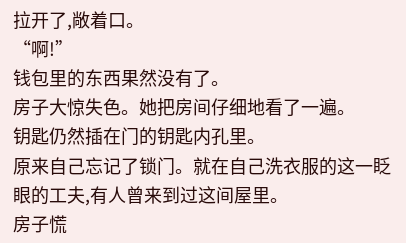拉开了,敞着口。
“啊!”
钱包里的东西果然没有了。
房子大惊失色。她把房间仔细地看了一遍。
钥匙仍然插在门的钥匙内孔里。
原来自己忘记了锁门。就在自己洗衣服的这一眨眼的工夫,有人曾来到过这间屋里。
房子慌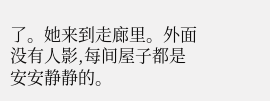了。她来到走廊里。外面没有人影,每间屋子都是安安静静的。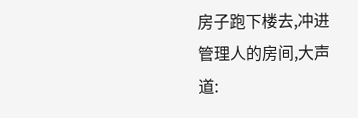房子跑下楼去,冲进管理人的房间,大声道: